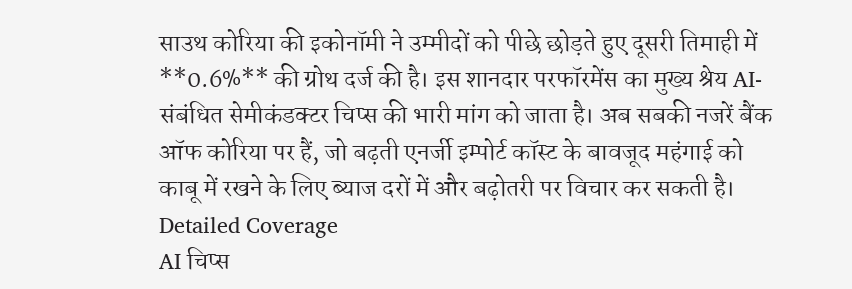साउथ कोरिया की इकोनॉमी ने उम्मीदों को पीछे छोड़ते हुए दूसरी तिमाही में **0.6%** की ग्रोथ दर्ज की है। इस शानदार परफॉरमेंस का मुख्य श्रेय AI-संबंधित सेमीकंडक्टर चिप्स की भारी मांग को जाता है। अब सबकी नजरें बैंक ऑफ कोरिया पर हैं, जो बढ़ती एनर्जी इम्पोर्ट कॉस्ट के बावजूद महंगाई को काबू में रखने के लिए ब्याज दरों में और बढ़ोतरी पर विचार कर सकती है।
Detailed Coverage
AI चिप्स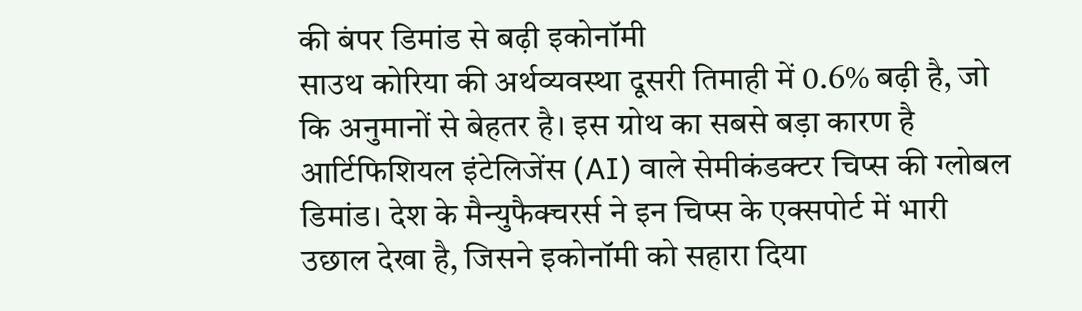की बंपर डिमांड से बढ़ी इकोनॉमी
साउथ कोरिया की अर्थव्यवस्था दूसरी तिमाही में 0.6% बढ़ी है, जो कि अनुमानों से बेहतर है। इस ग्रोथ का सबसे बड़ा कारण है आर्टिफिशियल इंटेलिजेंस (AI) वाले सेमीकंडक्टर चिप्स की ग्लोबल डिमांड। देश के मैन्युफैक्चरर्स ने इन चिप्स के एक्सपोर्ट में भारी उछाल देखा है, जिसने इकोनॉमी को सहारा दिया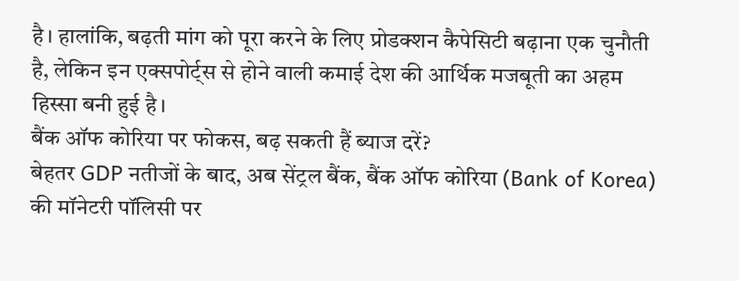है। हालांकि, बढ़ती मांग को पूरा करने के लिए प्रोडक्शन कैपेसिटी बढ़ाना एक चुनौती है, लेकिन इन एक्सपोर्ट्स से होने वाली कमाई देश की आर्थिक मजबूती का अहम हिस्सा बनी हुई है।
बैंक ऑफ कोरिया पर फोकस, बढ़ सकती हैं ब्याज दरें?
बेहतर GDP नतीजों के बाद, अब सेंट्रल बैंक, बैंक ऑफ कोरिया (Bank of Korea) की मॉनेटरी पॉलिसी पर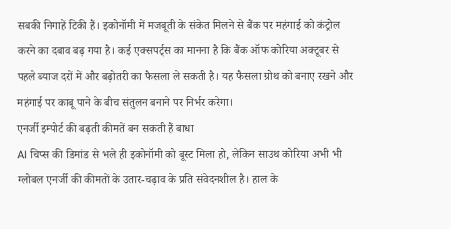सबकी निगाहें टिकी हैं। इकोनॉमी में मजबूती के संकेत मिलने से बैंक पर महंगाई को कंट्रोल करने का दबाव बढ़ गया है। कई एक्सपर्ट्स का मानना है कि बैंक ऑफ कोरिया अक्टूबर से पहले ब्याज दरों में और बढ़ोतरी का फैसला ले सकती है। यह फैसला ग्रोथ को बनाए रखने और महंगाई पर काबू पाने के बीच संतुलन बनाने पर निर्भर करेगा।
एनर्जी इम्पोर्ट की बढ़ती कीमतें बन सकती हैं बाधा
AI चिप्स की डिमांड से भले ही इकोनॉमी को बूस्ट मिला हो, लेकिन साउथ कोरिया अभी भी ग्लोबल एनर्जी की कीमतों के उतार-चढ़ाव के प्रति संवेदनशील है। हाल के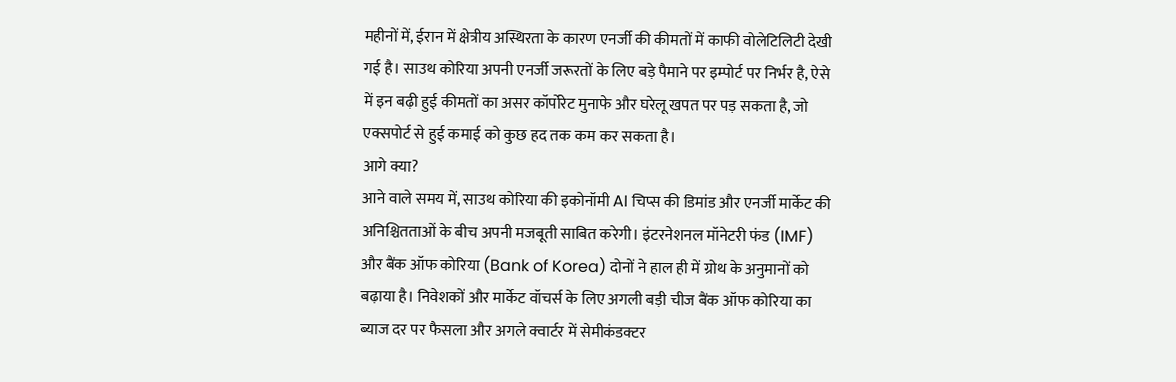महीनों में, ईरान में क्षेत्रीय अस्थिरता के कारण एनर्जी की कीमतों में काफी वोलेटिलिटी देखी गई है। साउथ कोरिया अपनी एनर्जी जरूरतों के लिए बड़े पैमाने पर इम्पोर्ट पर निर्भर है, ऐसे में इन बढ़ी हुई कीमतों का असर कॉर्पोरेट मुनाफे और घरेलू खपत पर पड़ सकता है, जो एक्सपोर्ट से हुई कमाई को कुछ हद तक कम कर सकता है।
आगे क्या?
आने वाले समय में, साउथ कोरिया की इकोनॉमी AI चिप्स की डिमांड और एनर्जी मार्केट की अनिश्चितताओं के बीच अपनी मजबूती साबित करेगी। इंटरनेशनल मॉनेटरी फंड (IMF) और बैंक ऑफ कोरिया (Bank of Korea) दोनों ने हाल ही में ग्रोथ के अनुमानों को बढ़ाया है। निवेशकों और मार्केट वॉचर्स के लिए अगली बड़ी चीज बैंक ऑफ कोरिया का ब्याज दर पर फैसला और अगले क्वार्टर में सेमीकंडक्टर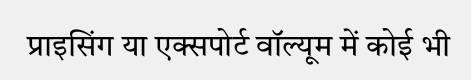प्राइसिंग या एक्सपोर्ट वॉल्यूम में कोई भी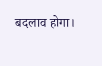बदलाव होगा।